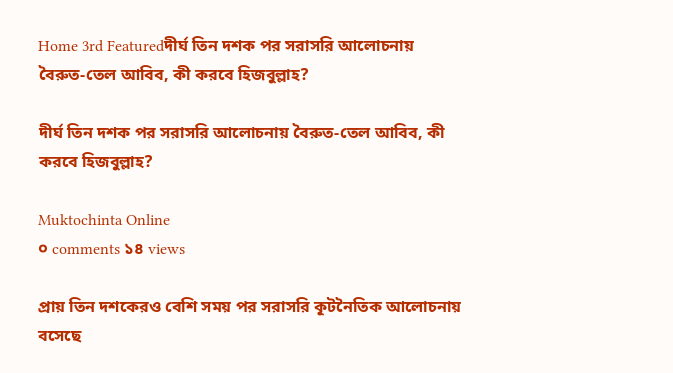Home 3rd Featuredদীর্ঘ তিন দশক পর সরাসরি আলোচনায় বৈরুত-তেল আবিব, কী করবে হিজবুল্লাহ?

দীর্ঘ তিন দশক পর সরাসরি আলোচনায় বৈরুত-তেল আবিব, কী করবে হিজবুল্লাহ?

Muktochinta Online
০ comments ১৪ views

প্রায় তিন দশকেরও বেশি সময় পর সরাসরি কূটনৈতিক আলোচনায় বসেছে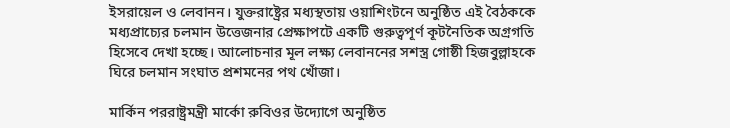ইসরায়েল ও লেবানন। যুক্তরাষ্ট্রের মধ্যস্থতায় ওয়াশিংটনে অনুষ্ঠিত এই বৈঠককে মধ্যপ্রাচ্যের চলমান উত্তেজনার প্রেক্ষাপটে একটি গুরুত্বপূর্ণ কূটনৈতিক অগ্রগতি হিসেবে দেখা হচ্ছে। আলোচনার মূল লক্ষ্য লেবাননের সশস্ত্র গোষ্ঠী হিজবুল্লাহকে ঘিরে চলমান সংঘাত প্রশমনের পথ খোঁজা।

মার্কিন পররাষ্ট্রমন্ত্রী মার্কো রুবিওর উদ্যোগে অনুষ্ঠিত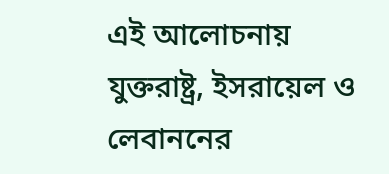এই আলোচনায় যুক্তরাষ্ট্র, ইসরায়েল ও লেবাননের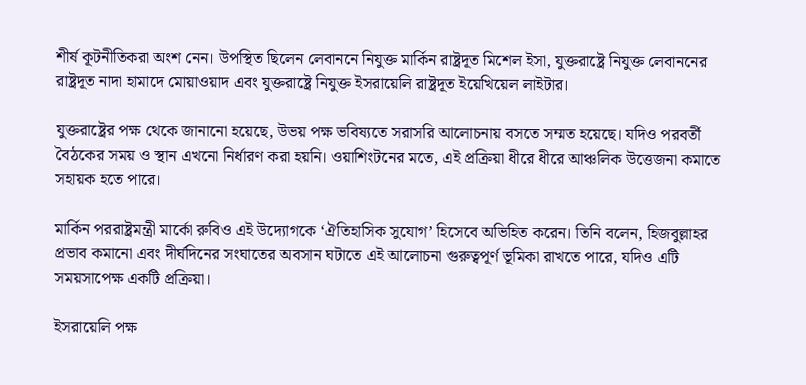শীর্ষ কূটনীতিকরা অংশ নেন। উপস্থিত ছিলেন লেবাননে নিযুক্ত মার্কিন রাষ্ট্রদূত মিশেল ইসা, যুক্তরাষ্ট্রে নিযুক্ত লেবাননের রাষ্ট্রদূত নাদা হামাদে মোয়াওয়াদ এবং যুক্তরাষ্ট্রে নিযুক্ত ইসরায়েলি রাষ্ট্রদূত ইয়েখিয়েল লাইটার।

যুক্তরাষ্ট্রের পক্ষ থেকে জানানো হয়েছে, উভয় পক্ষ ভবিষ্যতে সরাসরি আলোচনায় বসতে সম্মত হয়েছে। যদিও পরবর্তী বৈঠকের সময় ও স্থান এখনো নির্ধারণ করা হয়নি। ওয়াশিংটনের মতে, এই প্রক্রিয়া ধীরে ধীরে আঞ্চলিক উত্তেজনা কমাতে সহায়ক হতে পারে।

মার্কিন পররাষ্ট্রমন্ত্রী মার্কো রুবিও এই উদ্যোগকে ‘ঐতিহাসিক সুযোগ’ হিসেবে অভিহিত করেন। তিনি বলেন, হিজবুল্লাহর প্রভাব কমানো এবং দীর্ঘদিনের সংঘাতের অবসান ঘটাতে এই আলোচনা গুরুত্বপূর্ণ ভূমিকা রাখতে পারে, যদিও এটি সময়সাপেক্ষ একটি প্রক্রিয়া।

ইসরায়েলি পক্ষ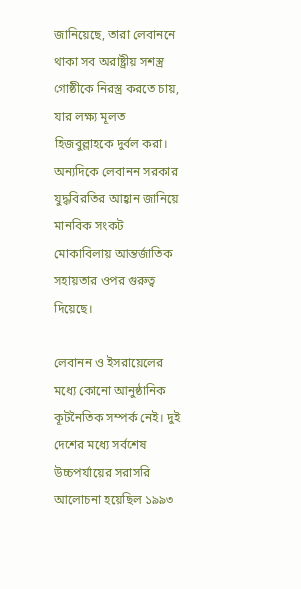জানিয়েছে, তারা লেবাননে থাকা সব অরাষ্ট্রীয় সশস্ত্র গোষ্ঠীকে নিরস্ত্র করতে চায়, যার লক্ষ্য মূলত হিজবুল্লাহকে দুর্বল করা। অন্যদিকে লেবানন সরকার যুদ্ধবিরতির আহ্বান জানিয়ে মানবিক সংকট মোকাবিলায় আন্তর্জাতিক সহায়তার ওপর গুরুত্ব দিয়েছে।

লেবানন ও ইসরায়েলের মধ্যে কোনো আনুষ্ঠানিক কূটনৈতিক সম্পর্ক নেই। দুই দেশের মধ্যে সর্বশেষ উচ্চপর্যায়ের সরাসরি আলোচনা হয়েছিল ১৯৯৩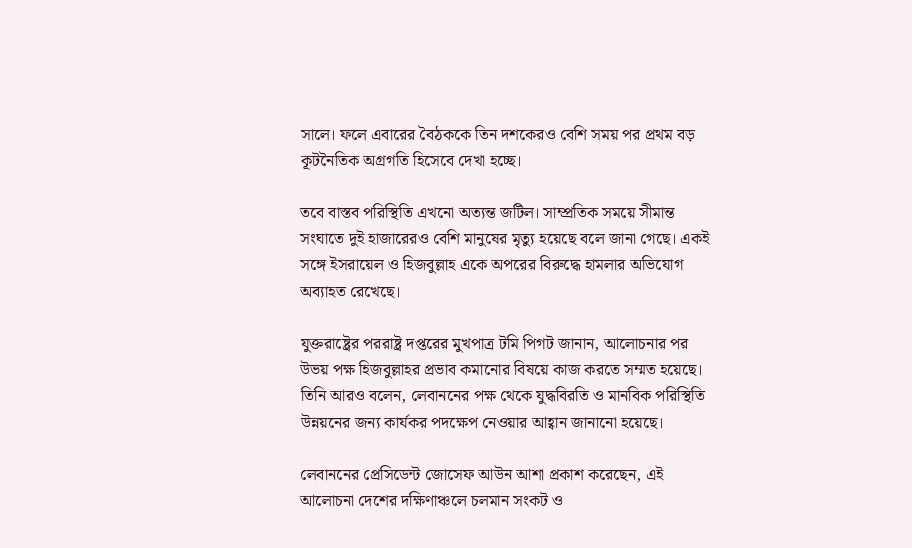সালে। ফলে এবারের বৈঠককে তিন দশকেরও বেশি সময় পর প্রথম বড় কূটনৈতিক অগ্রগতি হিসেবে দেখা হচ্ছে।

তবে বাস্তব পরিস্থিতি এখনো অত্যন্ত জটিল। সাম্প্রতিক সময়ে সীমান্ত সংঘাতে দুই হাজারেরও বেশি মানুষের মৃত্যু হয়েছে বলে জানা গেছে। একই সঙ্গে ইসরায়েল ও হিজবুল্লাহ একে অপরের বিরুদ্ধে হামলার অভিযোগ অব্যাহত রেখেছে।

যুক্তরাষ্ট্রের পররাষ্ট্র দপ্তরের মুখপাত্র টমি পিগট জানান, আলোচনার পর উভয় পক্ষ হিজবুল্লাহর প্রভাব কমানোর বিষয়ে কাজ করতে সম্মত হয়েছে। তিনি আরও বলেন, লেবাননের পক্ষ থেকে যুদ্ধবিরতি ও মানবিক পরিস্থিতি উন্নয়নের জন্য কার্যকর পদক্ষেপ নেওয়ার আহ্বান জানানো হয়েছে।

লেবাননের প্রেসিডেন্ট জোসেফ আউন আশা প্রকাশ করেছেন, এই আলোচনা দেশের দক্ষিণাঞ্চলে চলমান সংকট ও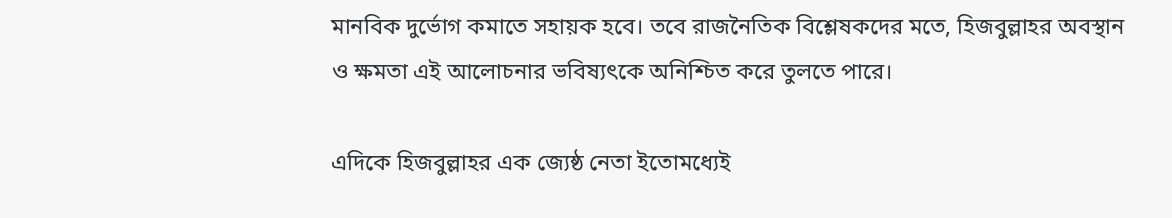মানবিক দুর্ভোগ কমাতে সহায়ক হবে। তবে রাজনৈতিক বিশ্লেষকদের মতে, হিজবুল্লাহর অবস্থান ও ক্ষমতা এই আলোচনার ভবিষ্যৎকে অনিশ্চিত করে তুলতে পারে।

এদিকে হিজবুল্লাহর এক জ্যেষ্ঠ নেতা ইতোমধ্যেই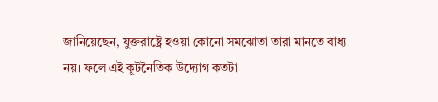জানিয়েছেন, যুক্তরাষ্ট্রে হওয়া কোনো সমঝোতা তারা মানতে বাধ্য নয়। ফলে এই কূটনৈতিক উদ্যোগ কতটা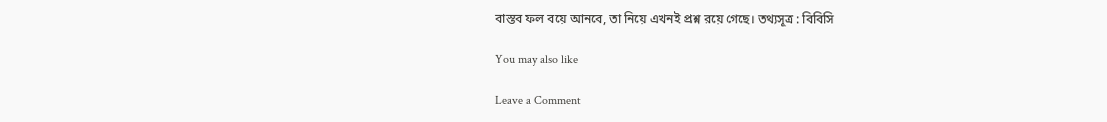বাস্তব ফল বয়ে আনবে, তা নিয়ে এখনই প্রশ্ন রয়ে গেছে। তথ্যসূত্র : বিবিসি

You may also like

Leave a Comment